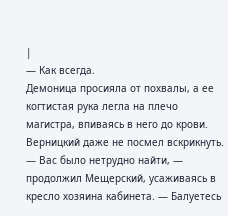|
— Как всегда.
Демоница просияла от похвалы, а ее когтистая рука легла на плечо магистра, впиваясь в него до крови. Верницкий даже не посмел вскрикнуть.
— Вас было нетрудно найти, — продолжил Мещерский, усаживаясь в кресло хозяина кабинета. — Балуетесь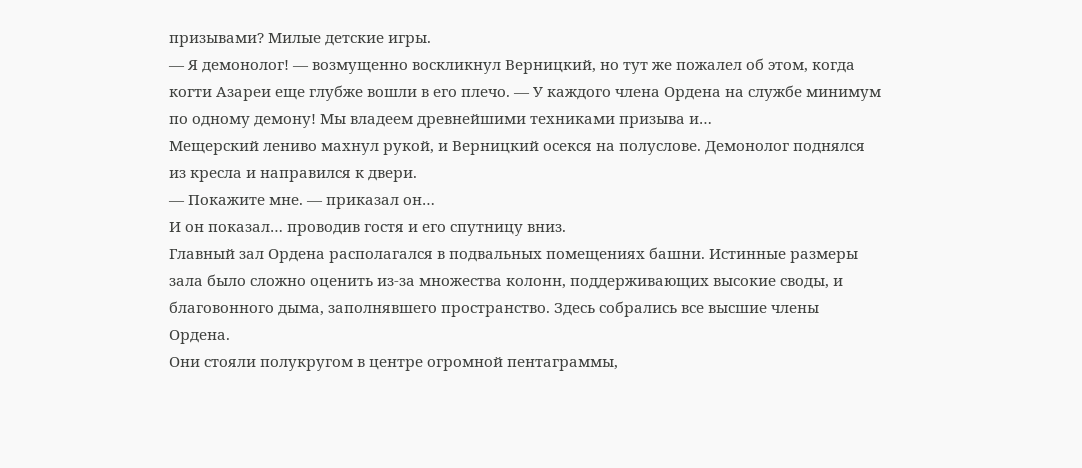призывами? Милые детские игры.
— Я демонолог! — возмущенно воскликнул Верницкий, но тут же пожалел об этом, когда когти Азареи еще глубже вошли в его плечо. — У каждого члена Ордена на службе минимум по одному демону! Мы владеем древнейшими техниками призыва и…
Мещерский лениво махнул рукой, и Верницкий осекся на полуслове. Демонолог поднялся из кресла и направился к двери.
— Покажите мне. — приказал он…
И он показал… проводив гостя и его спутницу вниз.
Главный зал Ордена располагался в подвальных помещениях башни. Истинные размеры зала было сложно оценить из-за множества колонн, поддерживающих высокие своды, и благовонного дыма, заполнявшего пространство. Здесь собрались все высшие члены Ордена.
Они стояли полукругом в центре огромной пентаграммы,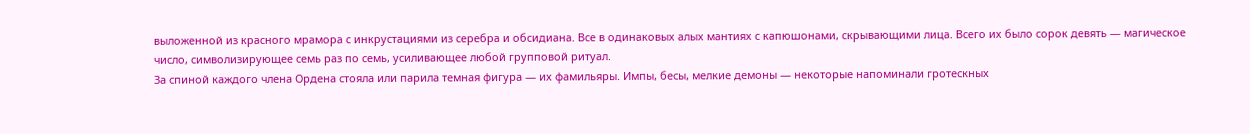выложенной из красного мрамора с инкрустациями из серебра и обсидиана. Все в одинаковых алых мантиях с капюшонами, скрывающими лица. Всего их было сорок девять — магическое число, символизирующее семь раз по семь, усиливающее любой групповой ритуал.
За спиной каждого члена Ордена стояла или парила темная фигура — их фамильяры. Импы, бесы, мелкие демоны — некоторые напоминали гротескных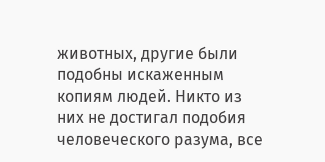животных, другие были подобны искаженным копиям людей. Никто из них не достигал подобия человеческого разума, все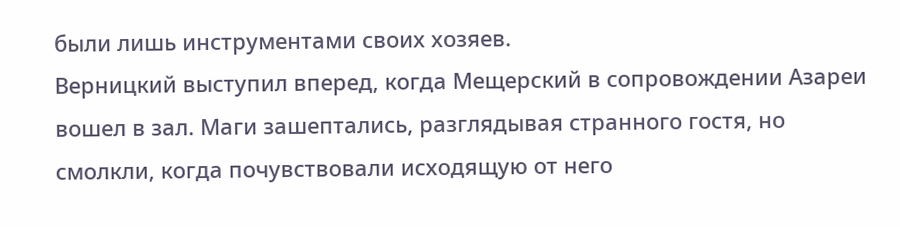были лишь инструментами своих хозяев.
Верницкий выступил вперед, когда Мещерский в сопровождении Азареи вошел в зал. Маги зашептались, разглядывая странного гостя, но смолкли, когда почувствовали исходящую от него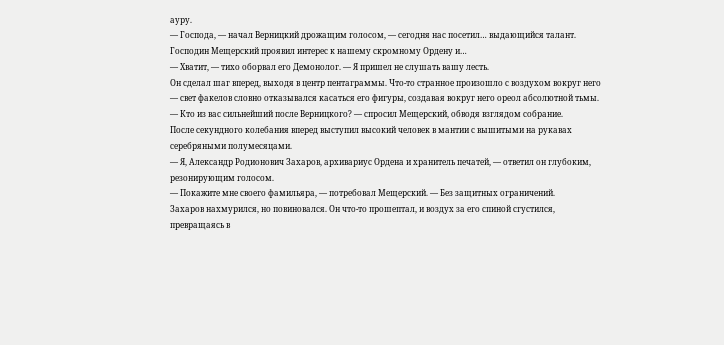ауру.
— Господа, — начал Верницкий дрожащим голосом, — сегодня нас посетил… выдающийся талант. Господин Мещерский проявил интерес к нашему скромному Ордену и…
— Хватит, — тихо оборвал его Демонолог. — Я пришел не слушать вашу лесть.
Он сделал шаг вперед, выходя в центр пентаграммы. Что-то странное произошло с воздухом вокруг него — свет факелов словно отказывался касаться его фигуры, создавая вокруг него ореол абсолютной тьмы.
— Кто из вас сильнейший после Верницкого? — спросил Мещерский, обводя взглядом собрание.
После секундного колебания вперед выступил высокий человек в мантии с вышитыми на рукавах серебряными полумесяцами.
— Я, Александр Родионович Захаров, архивариус Ордена и хранитель печатей, — ответил он глубоким, резонирующим голосом.
— Покажите мне своего фамильяра, — потребовал Мещерский. — Без защитных ограничений.
Захаров нахмурился, но повиновался. Он что-то прошептал, и воздух за его спиной сгустился, превращаясь в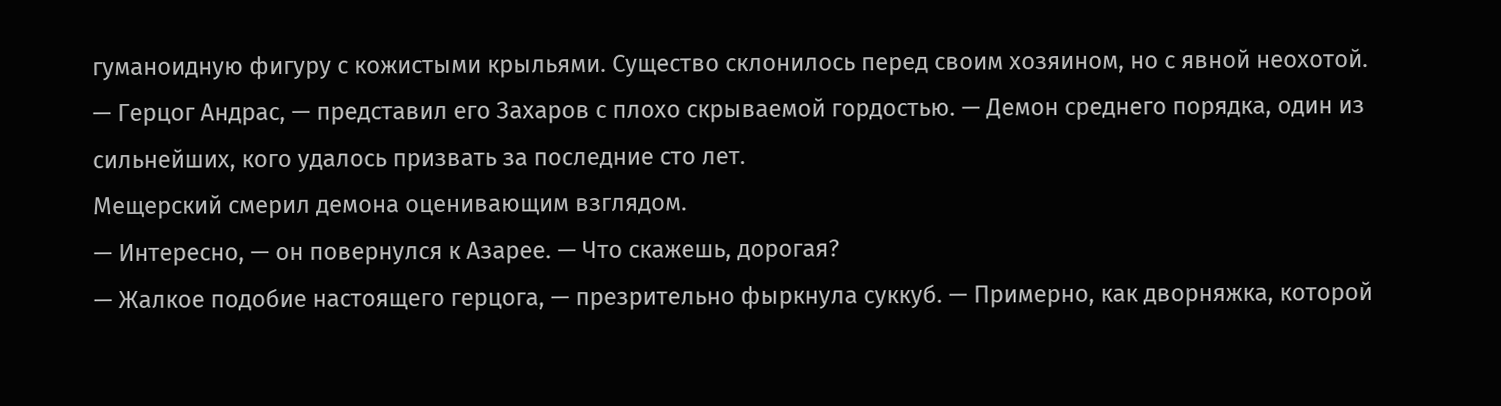гуманоидную фигуру с кожистыми крыльями. Существо склонилось перед своим хозяином, но с явной неохотой.
— Герцог Андрас, — представил его Захаров с плохо скрываемой гордостью. — Демон среднего порядка, один из сильнейших, кого удалось призвать за последние сто лет.
Мещерский смерил демона оценивающим взглядом.
— Интересно, — он повернулся к Азарее. — Что скажешь, дорогая?
— Жалкое подобие настоящего герцога, — презрительно фыркнула суккуб. — Примерно, как дворняжка, которой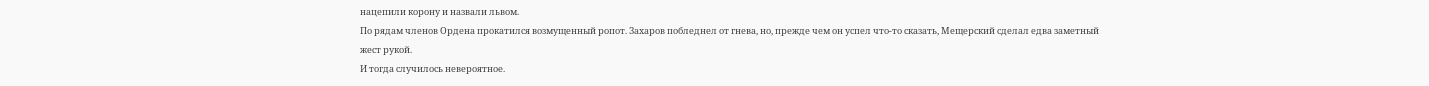нацепили корону и назвали львом.
По рядам членов Ордена прокатился возмущенный ропот. Захаров побледнел от гнева, но, прежде чем он успел что-то сказать, Мещерский сделал едва заметный жест рукой.
И тогда случилось невероятное.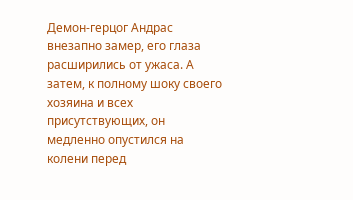Демон-герцог Андрас внезапно замер, его глаза расширились от ужаса. А затем, к полному шоку своего хозяина и всех присутствующих, он медленно опустился на колени перед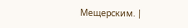Мещерским. |